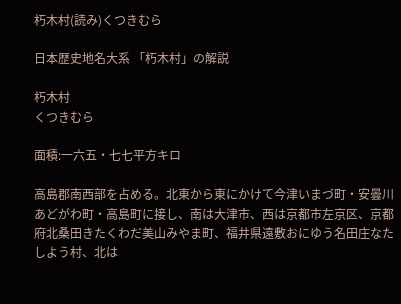朽木村(読み)くつきむら

日本歴史地名大系 「朽木村」の解説

朽木村
くつきむら

面積:一六五・七七平方キロ

高島郡南西部を占める。北東から東にかけて今津いまづ町・安曇川あどがわ町・高島町に接し、南は大津市、西は京都市左京区、京都府北桑田きたくわだ美山みやま町、福井県遠敷おにゆう名田庄なたしよう村、北は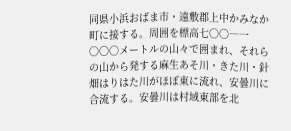同県小浜おばま市・遠敷郡上中かみなか町に接する。周囲を標高七〇〇―一〇〇〇メートルの山々で囲まれ、それらの山から発する麻生あそ川・きた川・針畑はりはた川がほぼ東に流れ、安曇川に合流する。安曇川は村域東部を北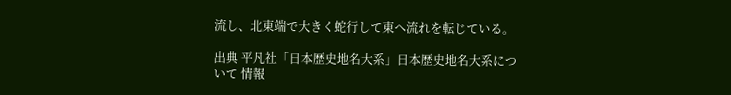流し、北東端で大きく蛇行して東へ流れを転じている。

出典 平凡社「日本歴史地名大系」日本歴史地名大系について 情報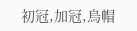初冠,加冠,烏帽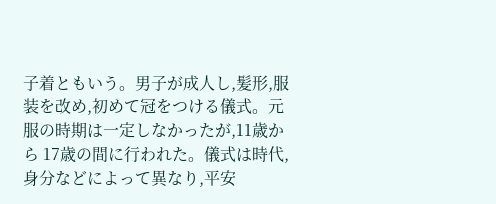子着ともいう。男子が成人し,髪形,服装を改め,初めて冠をつける儀式。元服の時期は一定しなかったが,11歳から 17歳の間に行われた。儀式は時代,身分などによって異なり,平安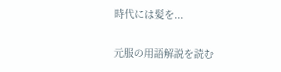時代には髪を...

元服の用語解説を読む